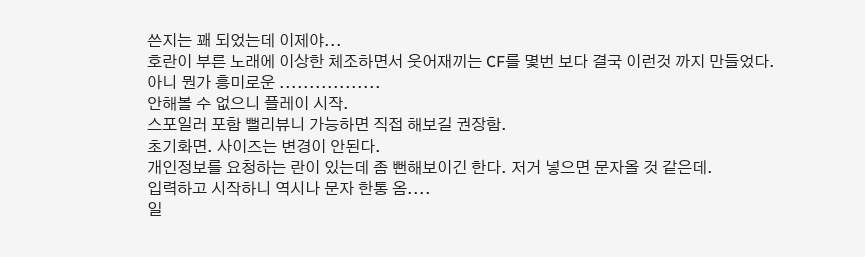쓴지는 꽤 되었는데 이제야...
호란이 부른 노래에 이상한 체조하면서 웃어재끼는 CF를 몇번 보다 결국 이런것 까지 만들었다.
아니 뭔가 흥미로운 .................
안해볼 수 없으니 플레이 시작.
스포일러 포함 뻘리뷰니 가능하면 직접 해보길 권장함.
초기화면. 사이즈는 변경이 안된다.
개인정보를 요청하는 란이 있는데 좀 뻔해보이긴 한다. 저거 넣으면 문자올 것 같은데.
입력하고 시작하니 역시나 문자 한통 옴....
일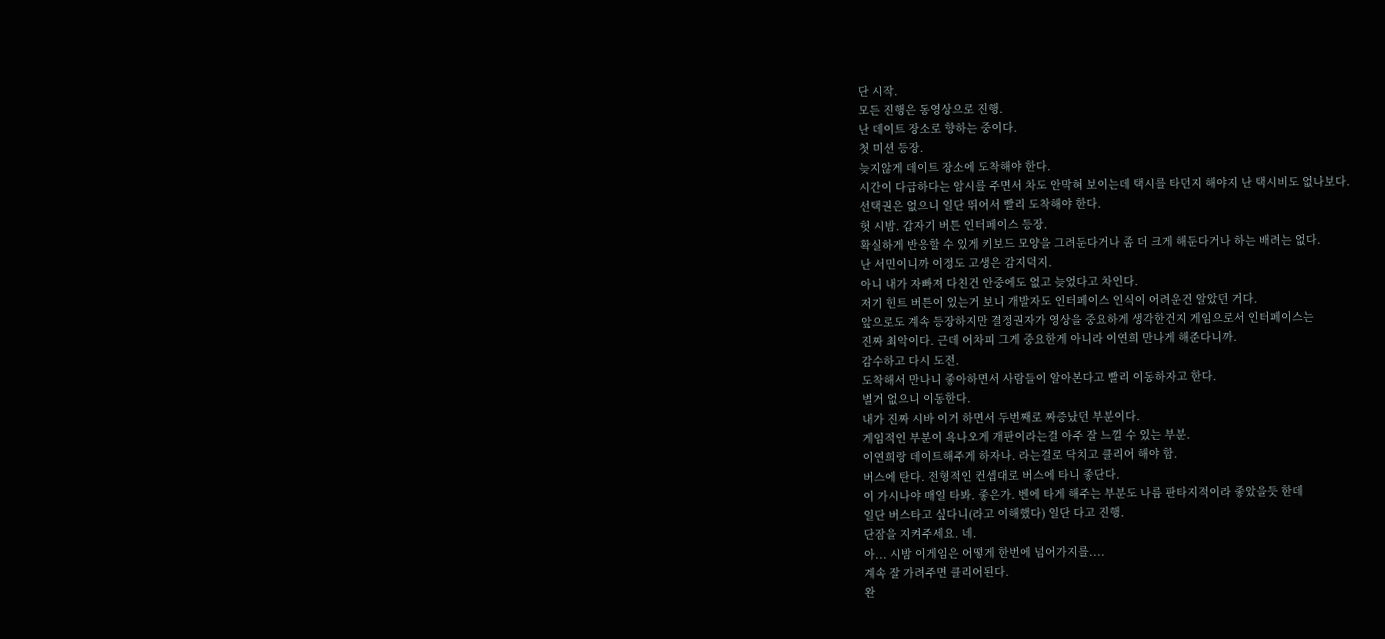단 시작.
모든 진행은 동영상으로 진행.
난 데이트 장소로 향하는 중이다.
첫 미션 등장.
늦지않게 데이트 장소에 도착해야 한다.
시간이 다급하다는 암시를 주면서 차도 안막혀 보이는데 택시를 타던지 해야지 난 택시비도 없나보다.
선택권은 없으니 일단 뛰어서 빨리 도착해야 한다.
헛 시밤. 갑자기 버튼 인터페이스 등장.
확실하게 반응할 수 있게 키보드 모양을 그려둔다거나 좀 더 크게 해둔다거나 하는 배려는 없다.
난 서민이니까 이정도 고생은 감지덕지.
아니 내가 자빠져 다친건 안중에도 없고 늦었다고 차인다.
저기 힌트 버튼이 있는거 보니 개발자도 인터페이스 인식이 어려운건 알았던 거다.
앞으로도 계속 등장하지만 결정권자가 영상을 중요하게 생각한건지 게임으로서 인터페이스는
진짜 최악이다. 근데 어차피 그게 중요한게 아니라 이연희 만나게 해준다니까.
감수하고 다시 도전.
도착해서 만나니 좋아하면서 사람들이 알아본다고 빨리 이동하자고 한다.
별거 없으니 이동한다.
내가 진짜 시바 이거 하면서 두번째로 짜증났던 부분이다.
게임적인 부분이 욕나오게 개판이라는걸 아주 잘 느낄 수 있는 부분.
이연희랑 데이트해주게 하자나. 라는걸로 닥치고 클리어 해야 함.
버스에 탄다. 전형적인 컨셉대로 버스에 타니 좋단다.
이 가시나야 매일 타봐. 좋은가. 벤에 타게 해주는 부분도 나름 판타지적이라 좋았을듯 한데
일단 버스타고 싶다니(라고 이해했다) 일단 다고 진행.
단잠을 지켜주세요. 네.
아... 시밤 이게임은 어떻게 한번에 넘어가지를....
계속 잘 가려주면 클리어된다.
완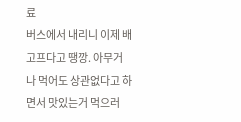료
버스에서 내리니 이제 배고프다고 땡깡. 아무거나 먹어도 상관없다고 하면서 맛있는거 먹으러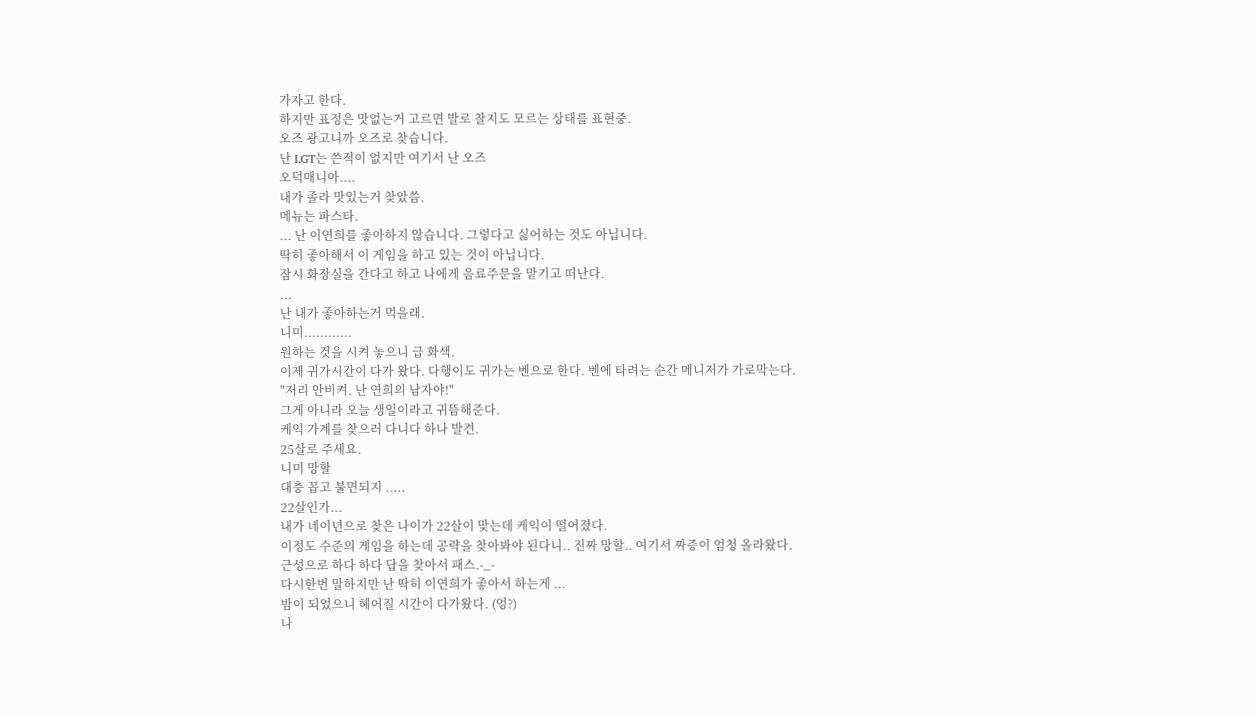가자고 한다.
하지만 표정은 맛없는거 고르면 발로 찰지도 모르는 상태를 표현중.
오즈 광고니까 오즈로 찾습니다.
난 LGT는 쓴적이 없지만 여기서 난 오즈
오덕매니아....
내가 졸라 맛있는거 찾았씀.
메뉴는 파스타.
... 난 이연희를 좋아하지 않습니다. 그렇다고 싫어하는 것도 아닙니다.
딱히 좋아해서 이 게임을 하고 있는 것이 아닙니다.
잠시 화장실을 간다고 하고 나에게 음료주문을 맡기고 떠난다.
...
난 내가 좋아하는거 먹을래.
니미............
원하는 것을 시켜 놓으니 급 화색.
이제 귀가시간이 다가 왔다. 다행이도 귀가는 벤으로 한다. 벤에 타려는 순간 메니저가 가로막는다.
"저리 안비켜. 난 연희의 남자야!"
그게 아니라 오늘 생일이라고 귀뜸해준다.
케익 가계를 찾으러 다니다 하나 발견.
25살로 주세요.
니미 망할
대충 꼽고 불면되지 .....
22살인가...
내가 네이년으로 찾은 나이가 22살이 맞는데 케익이 떨어졌다.
이정도 수준의 게임을 하는데 공략을 찾아봐야 된다니.. 진짜 망할.. 여기서 짜증이 엄청 올라왔다.
근성으로 하다 하다 답을 찾아서 패스.-_-
다시한번 말하지만 난 딱히 이연희가 좋아서 하는게 ...
밤이 되었으니 헤어질 시간이 다가왔다. (엉?)
나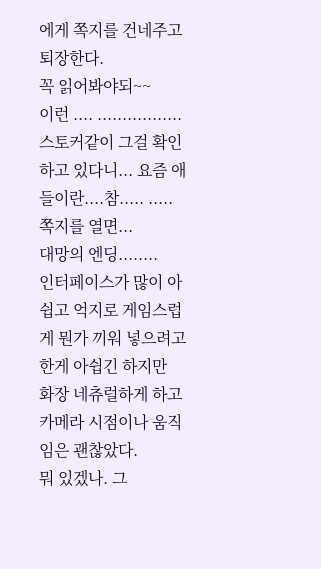에게 쪽지를 건네주고 퇴장한다.
꼭 읽어봐야되~~
이런 .... ................. 스토커같이 그걸 확인하고 있다니... 요즘 애들이란....참..... .....
쪽지를 열면...
대망의 엔딩........
인터페이스가 많이 아쉽고 억지로 게임스럽게 뭔가 끼워 넣으려고 한게 아쉽긴 하지만
화장 네츄럴하게 하고 카메라 시점이나 움직임은 괜찮았다.
뭐 있겠나. 그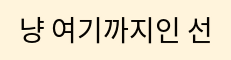냥 여기까지인 선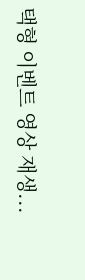택형 이벤트 영상 재생...